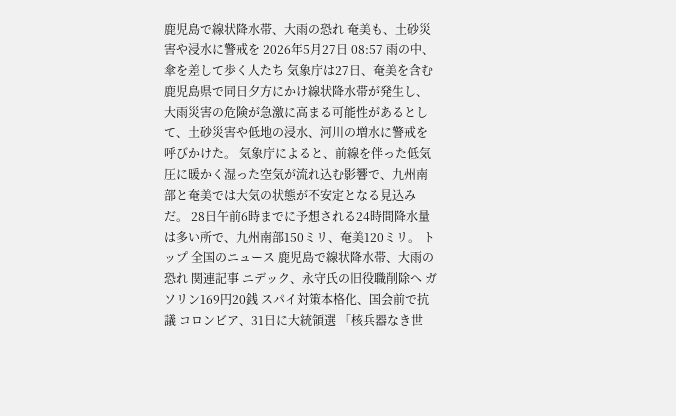鹿児島で線状降水帯、大雨の恐れ 奄美も、土砂災害や浸水に警戒を 2026年5月27日 08:57 雨の中、傘を差して歩く人たち 気象庁は27日、奄美を含む鹿児島県で同日夕方にかけ線状降水帯が発生し、大雨災害の危険が急激に高まる可能性があるとして、土砂災害や低地の浸水、河川の増水に警戒を呼びかけた。 気象庁によると、前線を伴った低気圧に暖かく湿った空気が流れ込む影響で、九州南部と奄美では大気の状態が不安定となる見込みだ。 28日午前6時までに予想される24時間降水量は多い所で、九州南部150ミリ、奄美120ミリ。 トップ 全国のニュース 鹿児島で線状降水帯、大雨の恐れ 関連記事 ニデック、永守氏の旧役職削除へ ガソリン169円20銭 スパイ対策本格化、国会前で抗議 コロンビア、31日に大統領選 「核兵器なき世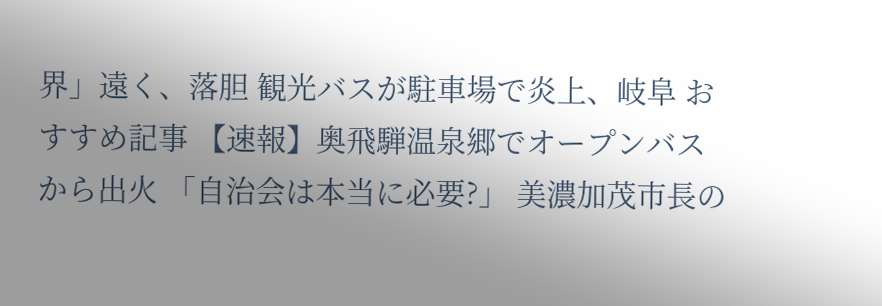界」遠く、落胆 観光バスが駐車場で炎上、岐阜 おすすめ記事 【速報】奥飛騨温泉郷でオープンバスから出火 「自治会は本当に必要?」 美濃加茂市長の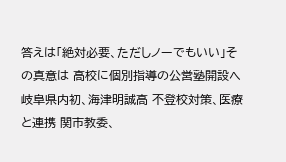答えは「絶対必要、ただしノーでもいい」その真意は 高校に個別指導の公営塾開設へ 岐阜県内初、海津明誠高 不登校対策、医療と連携 関市教委、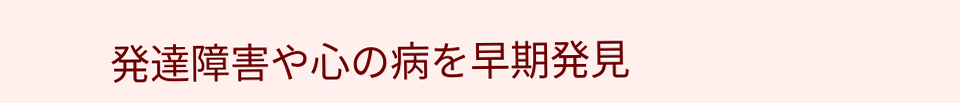発達障害や心の病を早期発見